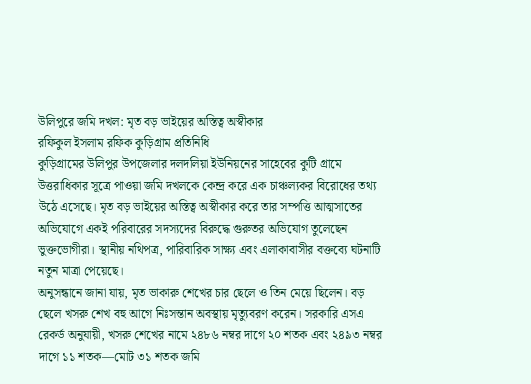উলিপুরে জমি দখল: মৃত বড় ভাইয়ের অস্তিত্ব অস্বীকার
রফিকুল ইসলাম রফিক কুড়িগ্রাম প্রতিনিধি
কুড়িগ্রামের উলিপুর উপজেলার দলদলিয়া ইউনিয়নের সাহেবের কুটি গ্রামে উত্তরাধিকার সূত্রে পাওয়া জমি দখলকে কেন্দ্র করে এক চাঞ্চল্যকর বিরোধের তথ্য উঠে এসেছে। মৃত বড় ভাইয়ের অস্তিত্ব অস্বীকার করে তার সম্পত্তি আত্মসাতের অভিযোগে একই পরিবারের সদস্যদের বিরুদ্ধে গুরুতর অভিযোগ তুলেছেন ভুক্তভোগীরা। স্থানীয় নথিপত্র, পারিবারিক সাক্ষ্য এবং এলাকাবাসীর বক্তব্যে ঘটনাটি নতুন মাত্রা পেয়েছে।
অনুসন্ধানে জানা যায়, মৃত ভাকারু শেখের চার ছেলে ও তিন মেয়ে ছিলেন। বড় ছেলে খসরু শেখ বহু আগে নিঃসন্তান অবস্থায় মৃত্যুবরণ করেন। সরকারি এসএ রেকর্ড অনুযায়ী, খসরু শেখের নামে ২৪৮৬ নম্বর দাগে ২০ শতক এবং ২৪৯৩ নম্বর দাগে ১১ শতক—মোট ৩১ শতক জমি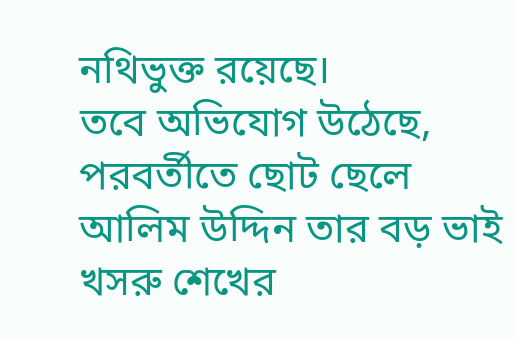নথিভুক্ত রয়েছে।
তবে অভিযোগ উঠেছে, পরবর্তীতে ছোট ছেলে আলিম উদ্দিন তার বড় ভাই খসরু শেখের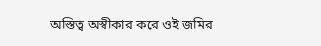অস্তিত্ব অস্বীকার করে ওই জমির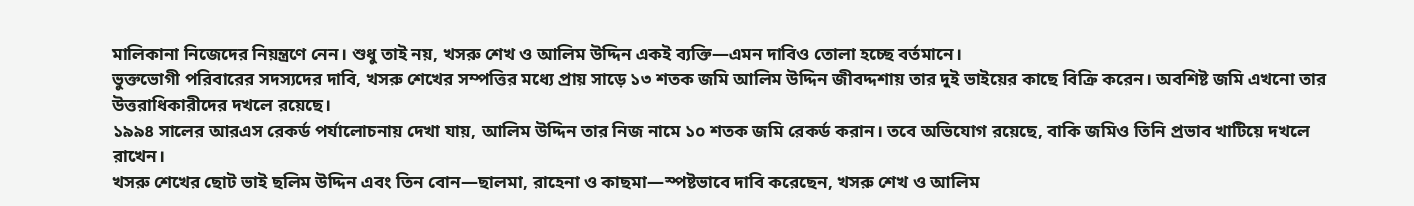মালিকানা নিজেদের নিয়ন্ত্রণে নেন। শুধু তাই নয়, খসরু শেখ ও আলিম উদ্দিন একই ব্যক্তি—এমন দাবিও তোলা হচ্ছে বর্তমানে।
ভুক্তভোগী পরিবারের সদস্যদের দাবি, খসরু শেখের সম্পত্তির মধ্যে প্রায় সাড়ে ১৩ শতক জমি আলিম উদ্দিন জীবদ্দশায় তার দুই ভাইয়ের কাছে বিক্রি করেন। অবশিষ্ট জমি এখনো তার উত্তরাধিকারীদের দখলে রয়েছে।
১৯৯৪ সালের আরএস রেকর্ড পর্যালোচনায় দেখা যায়, আলিম উদ্দিন তার নিজ নামে ১০ শতক জমি রেকর্ড করান। তবে অভিযোগ রয়েছে, বাকি জমিও তিনি প্রভাব খাটিয়ে দখলে রাখেন।
খসরু শেখের ছোট ভাই ছলিম উদ্দিন এবং তিন বোন—ছালমা, রাহেনা ও কাছমা—স্পষ্টভাবে দাবি করেছেন, খসরু শেখ ও আলিম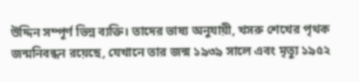উদ্দিন সম্পূর্ণ ভিন্ন ব্যক্তি। তাদের ভাষ্য অনুযায়ী, খসরু শেখের পৃথক জন্মনিবন্ধন রয়েছে, যেখানে তার জন্ম ১৯৩৯ সালে এবং মৃত্যু ১৯৫২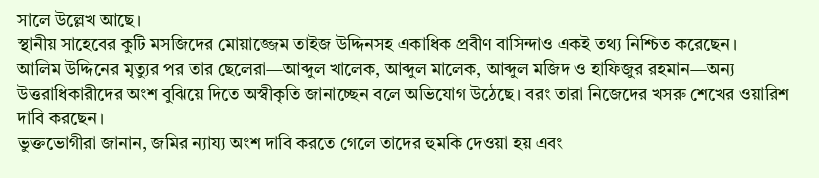সালে উল্লেখ আছে।
স্থানীয় সাহেবের কুটি মসজিদের মোয়াজ্জেম তাইজ উদ্দিনসহ একাধিক প্রবীণ বাসিন্দাও একই তথ্য নিশ্চিত করেছেন।
আলিম উদ্দিনের মৃত্যুর পর তার ছেলেরা—আব্দুল খালেক, আব্দুল মালেক, আব্দুল মজিদ ও হাফিজুর রহমান—অন্য উত্তরাধিকারীদের অংশ বুঝিয়ে দিতে অস্বীকৃতি জানাচ্ছেন বলে অভিযোগ উঠেছে। বরং তারা নিজেদের খসরু শেখের ওয়ারিশ দাবি করছেন।
ভুক্তভোগীরা জানান, জমির ন্যায্য অংশ দাবি করতে গেলে তাদের হুমকি দেওয়া হয় এবং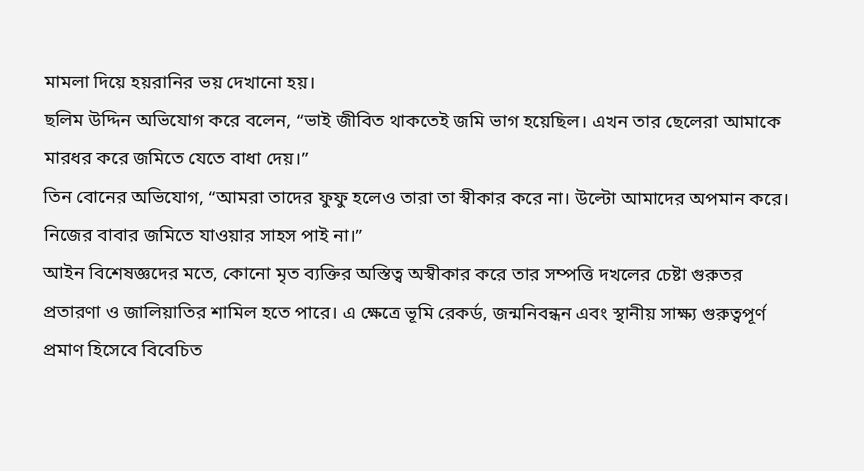মামলা দিয়ে হয়রানির ভয় দেখানো হয়।
ছলিম উদ্দিন অভিযোগ করে বলেন, “ভাই জীবিত থাকতেই জমি ভাগ হয়েছিল। এখন তার ছেলেরা আমাকে মারধর করে জমিতে যেতে বাধা দেয়।”
তিন বোনের অভিযোগ, “আমরা তাদের ফুফু হলেও তারা তা স্বীকার করে না। উল্টো আমাদের অপমান করে। নিজের বাবার জমিতে যাওয়ার সাহস পাই না।”
আইন বিশেষজ্ঞদের মতে, কোনো মৃত ব্যক্তির অস্তিত্ব অস্বীকার করে তার সম্পত্তি দখলের চেষ্টা গুরুতর প্রতারণা ও জালিয়াতির শামিল হতে পারে। এ ক্ষেত্রে ভূমি রেকর্ড, জন্মনিবন্ধন এবং স্থানীয় সাক্ষ্য গুরুত্বপূর্ণ প্রমাণ হিসেবে বিবেচিত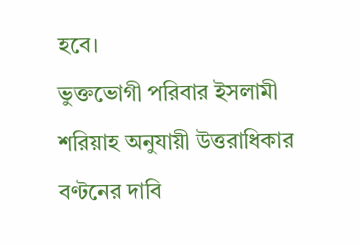হবে।
ভুক্তভোগী পরিবার ইসলামী শরিয়াহ অনুযায়ী উত্তরাধিকার বণ্টনের দাবি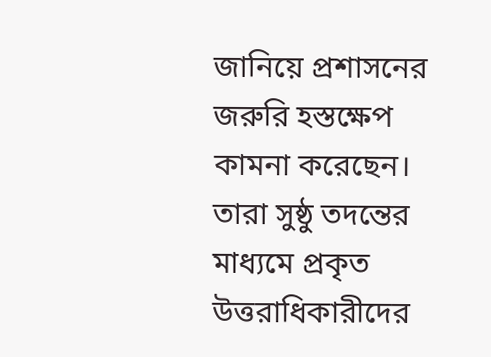জানিয়ে প্রশাসনের জরুরি হস্তক্ষেপ কামনা করেছেন। তারা সুষ্ঠু তদন্তের মাধ্যমে প্রকৃত উত্তরাধিকারীদের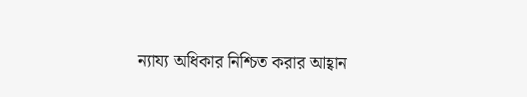ন্যায্য অধিকার নিশ্চিত করার আহ্বান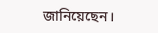জানিয়েছেন।